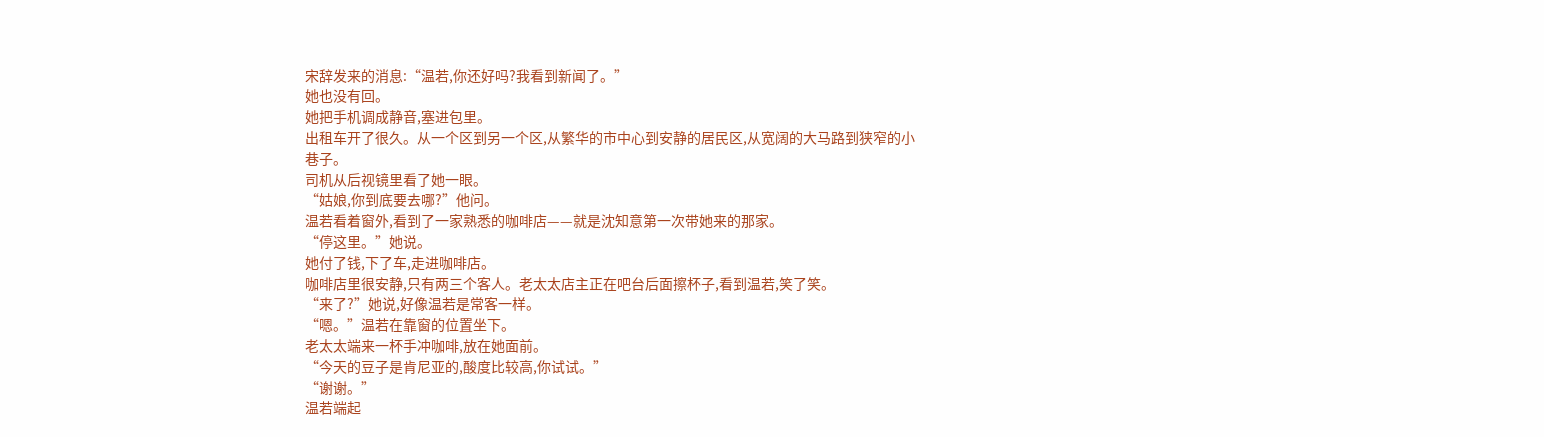宋辞发来的消息:“温若,你还好吗?我看到新闻了。”
她也没有回。
她把手机调成静音,塞进包里。
出租车开了很久。从一个区到另一个区,从繁华的市中心到安静的居民区,从宽阔的大马路到狭窄的小巷子。
司机从后视镜里看了她一眼。
“姑娘,你到底要去哪?”他问。
温若看着窗外,看到了一家熟悉的咖啡店——就是沈知意第一次带她来的那家。
“停这里。”她说。
她付了钱,下了车,走进咖啡店。
咖啡店里很安静,只有两三个客人。老太太店主正在吧台后面擦杯子,看到温若,笑了笑。
“来了?”她说,好像温若是常客一样。
“嗯。”温若在靠窗的位置坐下。
老太太端来一杯手冲咖啡,放在她面前。
“今天的豆子是肯尼亚的,酸度比较高,你试试。”
“谢谢。”
温若端起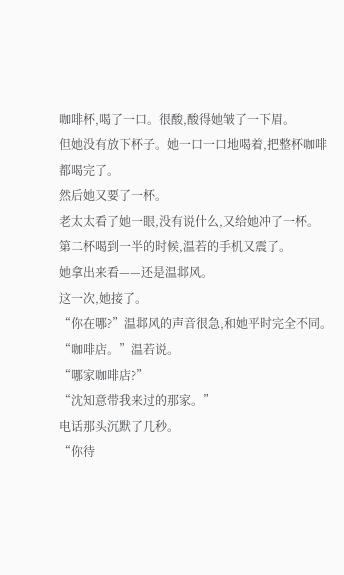咖啡杯,喝了一口。很酸,酸得她皱了一下眉。
但她没有放下杯子。她一口一口地喝着,把整杯咖啡都喝完了。
然后她又要了一杯。
老太太看了她一眼,没有说什么,又给她冲了一杯。
第二杯喝到一半的时候,温若的手机又震了。
她拿出来看——还是温邶风。
这一次,她接了。
“你在哪?”温邶风的声音很急,和她平时完全不同。
“咖啡店。”温若说。
“哪家咖啡店?”
“沈知意带我来过的那家。”
电话那头沉默了几秒。
“你待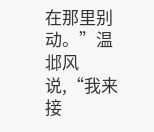在那里别动。”温邶风说,“我来接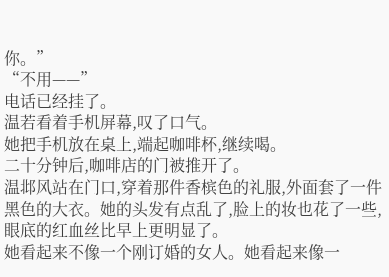你。”
“不用——”
电话已经挂了。
温若看着手机屏幕,叹了口气。
她把手机放在桌上,端起咖啡杯,继续喝。
二十分钟后,咖啡店的门被推开了。
温邶风站在门口,穿着那件香槟色的礼服,外面套了一件黑色的大衣。她的头发有点乱了,脸上的妆也花了一些,眼底的红血丝比早上更明显了。
她看起来不像一个刚订婚的女人。她看起来像一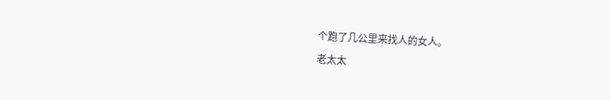个跑了几公里来找人的女人。
老太太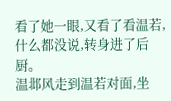看了她一眼,又看了看温若,什么都没说,转身进了后厨。
温邶风走到温若对面,坐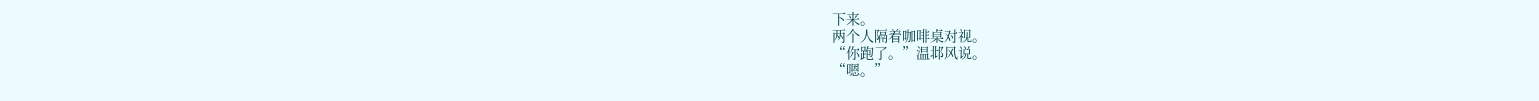下来。
两个人隔着咖啡桌对视。
“你跑了。”温邶风说。
“嗯。”